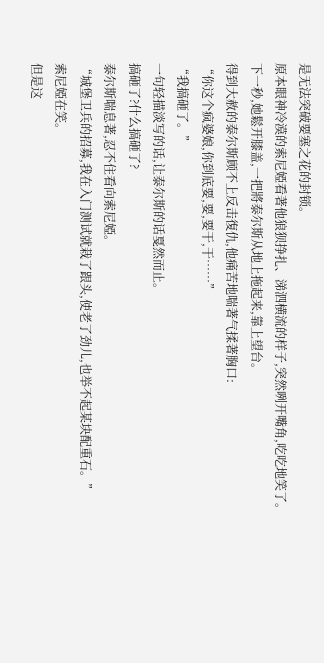是无法突破要塞之花的封锁。
原本眼神冷漠的索尼婭看著他狼狈挣扎、涕泗横流的样子,突然咧开嘴角,吃吃地笑了。
下一秒,她鬆开膝盖,一把將泰尔斯从地上拖起来,靠上望台。
得到大赦的泰尔斯顾不上反击復仇,他痛苦地喘著气揉著胸口:
“你这个疯婆娘,你到底要,要,要干,干……”
“我搞砸了。”
一句轻描淡写的话,让泰尔斯的话戛然而止。
搞砸了?什么搞砸了?
泰尔斯喘息著,忍不住看向索尼婭。
“城堡卫兵的招募,我在入门测试就栽了跟头,使老了劲儿,也举不起某块配重石。”
索尼婭在笑。
但是这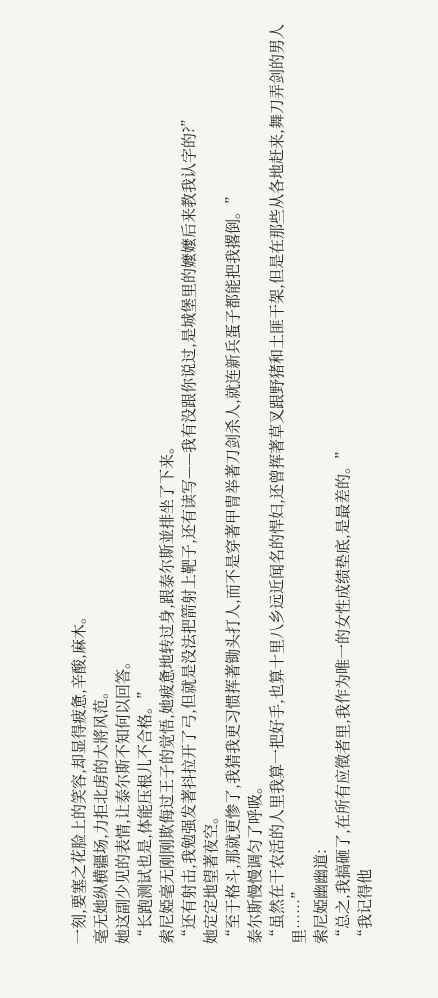一刻,要塞之花脸上的笑容,却显得疲惫,辛酸,麻木。
毫无她纵横疆场,力拒北虏的大將风范。
她这副少见的表情,让泰尔斯不知何以回答。
“长跑测试也是,体能压根儿不合格。”
索尼婭毫无刚刚欺侮过王子的觉悟,她疲惫地转过身,跟泰尔斯並排坐了下来。
“还有射击,我勉强发著抖拉开了弓,但就是没法把箭射上靶子,还有读写——我有没跟你说过,是城堡里的嬤嬤后来教我认字的?”
她定定地望著夜空。
“至于格斗,那就更惨了,我猜我更习惯挥著锄头打人,而不是穿著甲冑举著刀剑杀人,就连新兵蛋子都能把我撂倒。”
泰尔斯慢慢调匀了呼吸。
“虽然在干农活的人里我算一把好手,也算十里八乡远近闻名的悍妇,还曾挥著草叉跟野猪和土匪干架,但是在那些从各地赶来,舞刀弄剑的男人里……”
索尼婭幽幽道:
“总之,我搞砸了,在所有应徵者里,我作为唯一的女性成绩垫底,是最差的。”
“我记得他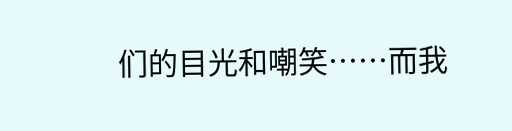们的目光和嘲笑……而我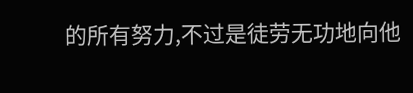的所有努力,不过是徒劳无功地向他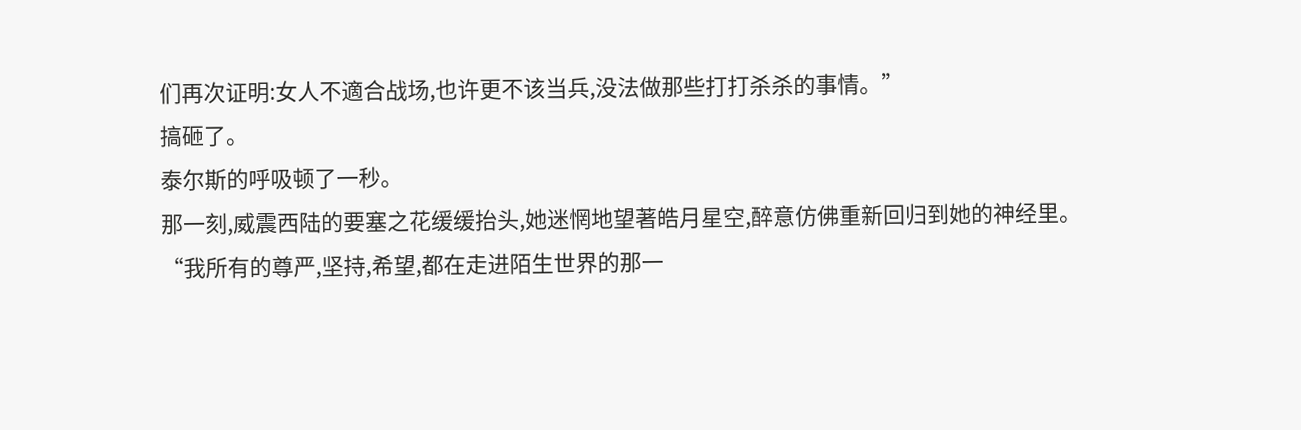们再次证明:女人不適合战场,也许更不该当兵,没法做那些打打杀杀的事情。”
搞砸了。
泰尔斯的呼吸顿了一秒。
那一刻,威震西陆的要塞之花缓缓抬头,她迷惘地望著皓月星空,醉意仿佛重新回归到她的神经里。
“我所有的尊严,坚持,希望,都在走进陌生世界的那一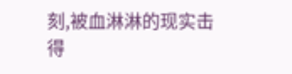刻,被血淋淋的现实击得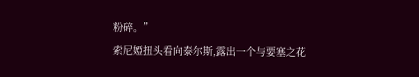粉碎。”
索尼婭扭头看向泰尔斯,露出一个与要塞之花